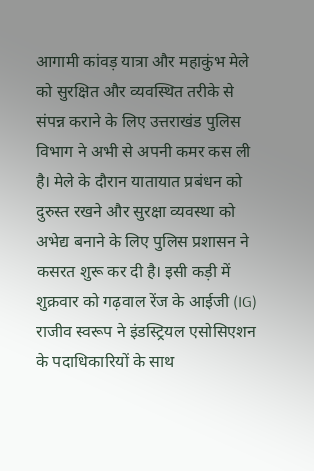आगामी कांवड़ यात्रा और महाकुंभ मेले को सुरक्षित और व्यवस्थित तरीके से संपन्न कराने के लिए उत्तराखंड पुलिस विभाग ने अभी से अपनी कमर कस ली है। मेले के दौरान यातायात प्रबंधन को दुरुस्त रखने और सुरक्षा व्यवस्था को अभेद्य बनाने के लिए पुलिस प्रशासन ने कसरत शुरू कर दी है। इसी कड़ी में शुक्रवार को गढ़वाल रेंज के आईजी (IG) राजीव स्वरूप ने इंडस्ट्रियल एसोसिएशन के पदाधिकारियों के साथ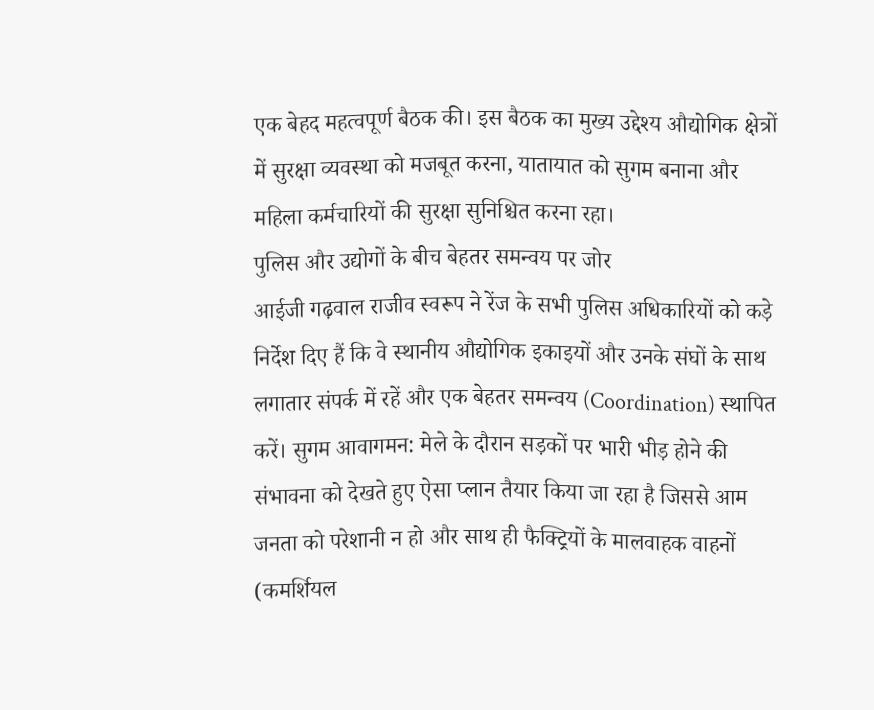एक बेहद महत्वपूर्ण बैठक की। इस बैठक का मुख्य उद्देश्य औद्योगिक क्षेत्रों में सुरक्षा व्यवस्था को मजबूत करना, यातायात को सुगम बनाना और महिला कर्मचारियों की सुरक्षा सुनिश्चित करना रहा।
पुलिस और उद्योगों के बीच बेहतर समन्वय पर जोर
आईजी गढ़वाल राजीव स्वरूप ने रेंज के सभी पुलिस अधिकारियों को कड़े निर्देश दिए हैं कि वे स्थानीय औद्योगिक इकाइयों और उनके संघों के साथ लगातार संपर्क में रहें और एक बेहतर समन्वय (Coordination) स्थापित करें। सुगम आवागमन: मेले के दौरान सड़कों पर भारी भीड़ होने की संभावना को देखते हुए ऐसा प्लान तैयार किया जा रहा है जिससे आम जनता को परेशानी न हो और साथ ही फैक्ट्रियों के मालवाहक वाहनों (कमर्शियल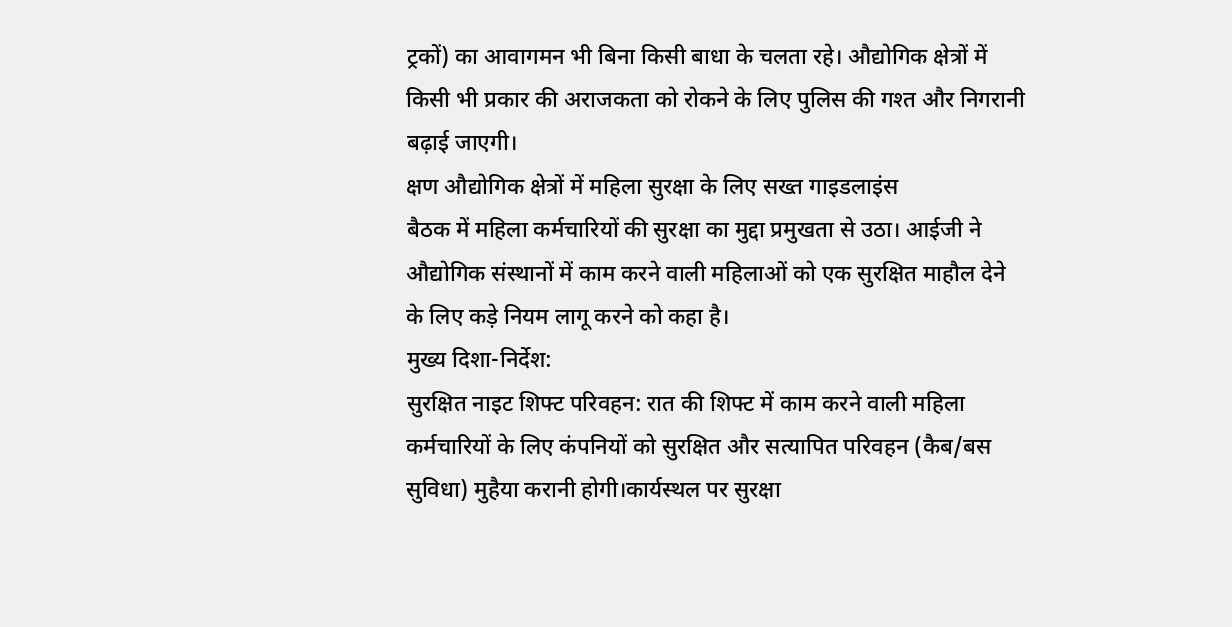ट्रकों) का आवागमन भी बिना किसी बाधा के चलता रहे। औद्योगिक क्षेत्रों में किसी भी प्रकार की अराजकता को रोकने के लिए पुलिस की गश्त और निगरानी बढ़ाई जाएगी।
क्षण औद्योगिक क्षेत्रों में महिला सुरक्षा के लिए सख्त गाइडलाइंस
बैठक में महिला कर्मचारियों की सुरक्षा का मुद्दा प्रमुखता से उठा। आईजी ने औद्योगिक संस्थानों में काम करने वाली महिलाओं को एक सुरक्षित माहौल देने के लिए कड़े नियम लागू करने को कहा है।
मुख्य दिशा-निर्देश:
सुरक्षित नाइट शिफ्ट परिवहन: रात की शिफ्ट में काम करने वाली महिला कर्मचारियों के लिए कंपनियों को सुरक्षित और सत्यापित परिवहन (कैब/बस सुविधा) मुहैया करानी होगी।कार्यस्थल पर सुरक्षा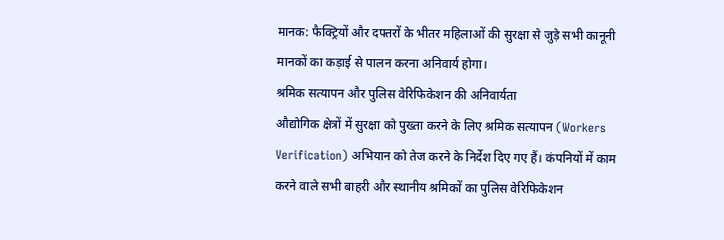मानक: फैक्ट्रियों और दफ्तरों के भीतर महिलाओं की सुरक्षा से जुड़े सभी कानूनी मानकों का कड़ाई से पालन करना अनिवार्य होगा।
श्रमिक सत्यापन और पुलिस वेरिफिकेशन की अनिवार्यता
औद्योगिक क्षेत्रों में सुरक्षा को पुख्ता करने के लिए श्रमिक सत्यापन (Workers Verification) अभियान को तेज करने के निर्देश दिए गए हैं। कंपनियों में काम करने वाले सभी बाहरी और स्थानीय श्रमिकों का पुलिस वेरिफिकेशन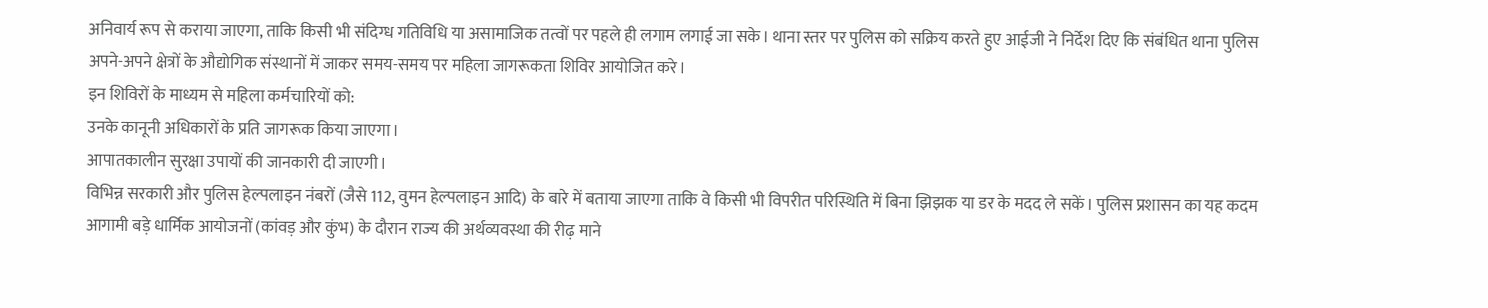अनिवार्य रूप से कराया जाएगा, ताकि किसी भी संदिग्ध गतिविधि या असामाजिक तत्वों पर पहले ही लगाम लगाई जा सके। थाना स्तर पर पुलिस को सक्रिय करते हुए आईजी ने निर्देश दिए कि संबंधित थाना पुलिस अपने-अपने क्षेत्रों के औद्योगिक संस्थानों में जाकर समय-समय पर महिला जागरूकता शिविर आयोजित करे।
इन शिविरों के माध्यम से महिला कर्मचारियों को:
उनके कानूनी अधिकारों के प्रति जागरूक किया जाएगा।
आपातकालीन सुरक्षा उपायों की जानकारी दी जाएगी।
विभिन्न सरकारी और पुलिस हेल्पलाइन नंबरों (जैसे 112, वुमन हेल्पलाइन आदि) के बारे में बताया जाएगा ताकि वे किसी भी विपरीत परिस्थिति में बिना झिझक या डर के मदद ले सकें। पुलिस प्रशासन का यह कदम आगामी बड़े धार्मिक आयोजनों (कांवड़ और कुंभ) के दौरान राज्य की अर्थव्यवस्था की रीढ़ माने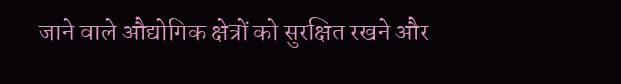जाने वाले औद्योगिक क्षेत्रों को सुरक्षित रखने और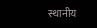स्थानीय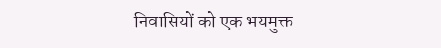निवासियों को एक भयमुक्त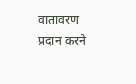वातावरण प्रदान करने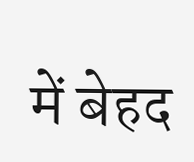में बेहद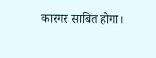कारगर साबित होगा।